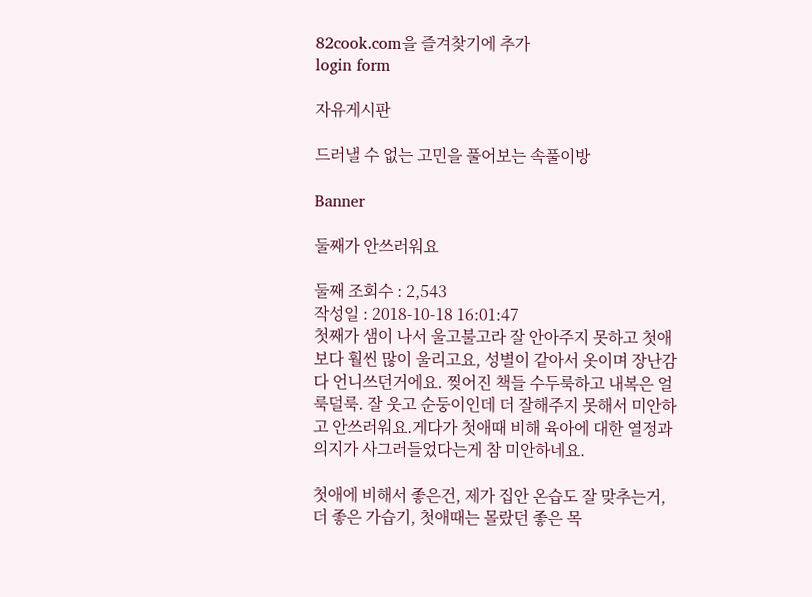82cook.com을 즐겨찾기에 추가
login form

자유게시판

드러낼 수 없는 고민을 풀어보는 속풀이방

Banner

둘째가 안쓰러워요

둘째 조회수 : 2,543
작성일 : 2018-10-18 16:01:47
첫째가 샘이 나서 울고불고라 잘 안아주지 못하고 첫애보다 훨씬 많이 울리고요, 성별이 같아서 옷이며 장난감 다 언니쓰던거에요. 찢어진 책들 수두룩하고 내복은 얼룩덜룩. 잘 웃고 순둥이인데 더 잘해주지 못해서 미안하고 안쓰러워요.게다가 첫애때 비해 육아에 대한 열정과 의지가 사그러들었다는게 참 미안하네요.

첫애에 비해서 좋은건, 제가 집안 온습도 잘 맞추는거, 더 좋은 가습기, 첫애때는 몰랐던 좋은 목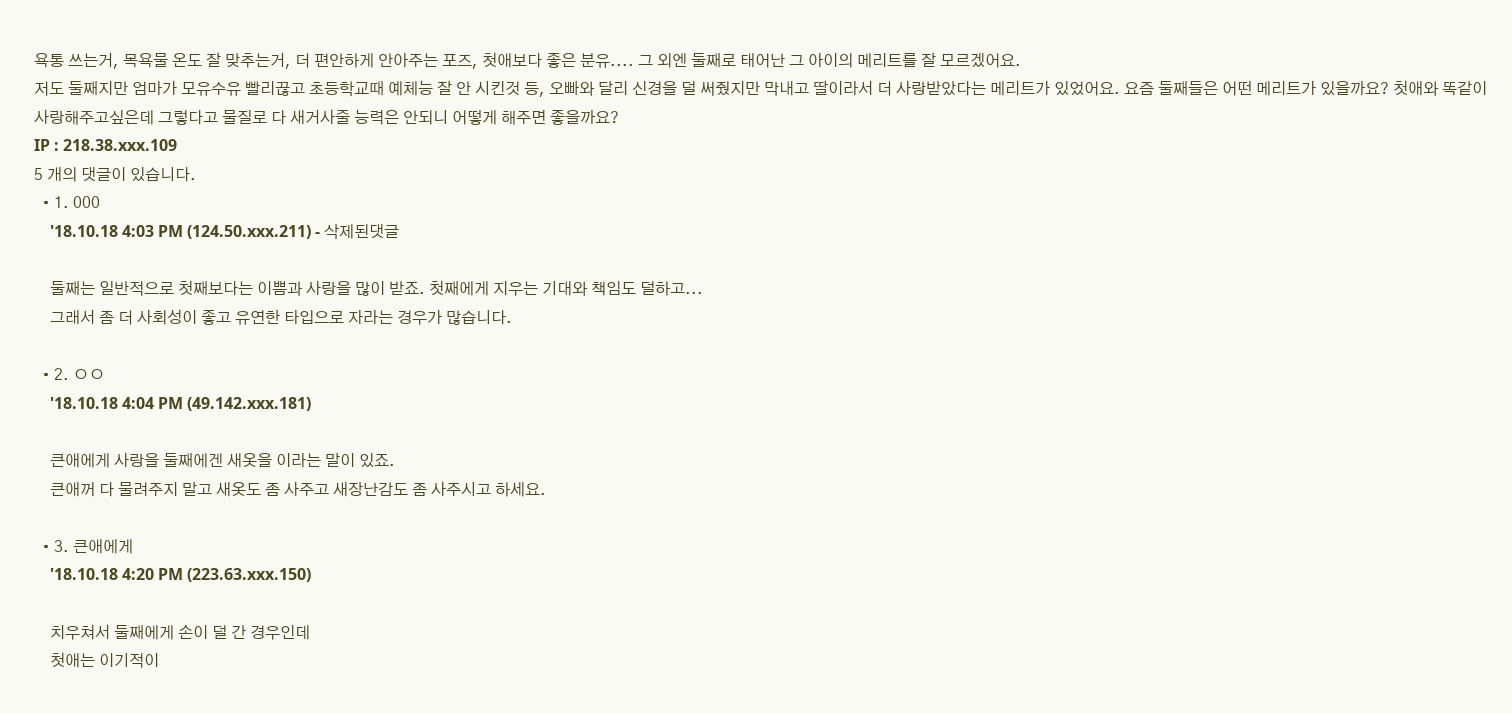욕통 쓰는거, 목욕물 온도 잘 맞추는거, 더 편안하게 안아주는 포즈, 첫애보다 좋은 분유.... 그 외엔 둘째로 태어난 그 아이의 메리트를 잘 모르겠어요.
저도 둘째지만 엄마가 모유수유 빨리끊고 초등학교때 예체능 잘 안 시킨것 등, 오빠와 달리 신경을 덜 써줬지만 막내고 딸이라서 더 사랑받았다는 메리트가 있었어요. 요즘 둘째들은 어떤 메리트가 있을까요? 첫애와 똑같이 사랑해주고싶은데 그렇다고 물질로 다 새거사줄 능력은 안되니 어떻게 해주면 좋을까요?
IP : 218.38.xxx.109
5 개의 댓글이 있습니다.
  • 1. 000
    '18.10.18 4:03 PM (124.50.xxx.211) - 삭제된댓글

    둘째는 일반적으로 첫째보다는 이쁨과 사랑을 많이 받죠. 첫째에게 지우는 기대와 책임도 덜하고...
    그래서 좀 더 사회성이 좋고 유연한 타입으로 자라는 경우가 많습니다.

  • 2. ㅇㅇ
    '18.10.18 4:04 PM (49.142.xxx.181)

    큰애에게 사랑을 둘째에겐 새옷을 이라는 말이 있죠.
    큰애꺼 다 물려주지 말고 새옷도 좀 사주고 새장난감도 좀 사주시고 하세요.

  • 3. 큰애에게
    '18.10.18 4:20 PM (223.63.xxx.150)

    치우쳐서 둘째에게 손이 덜 간 경우인데
    첫애는 이기적이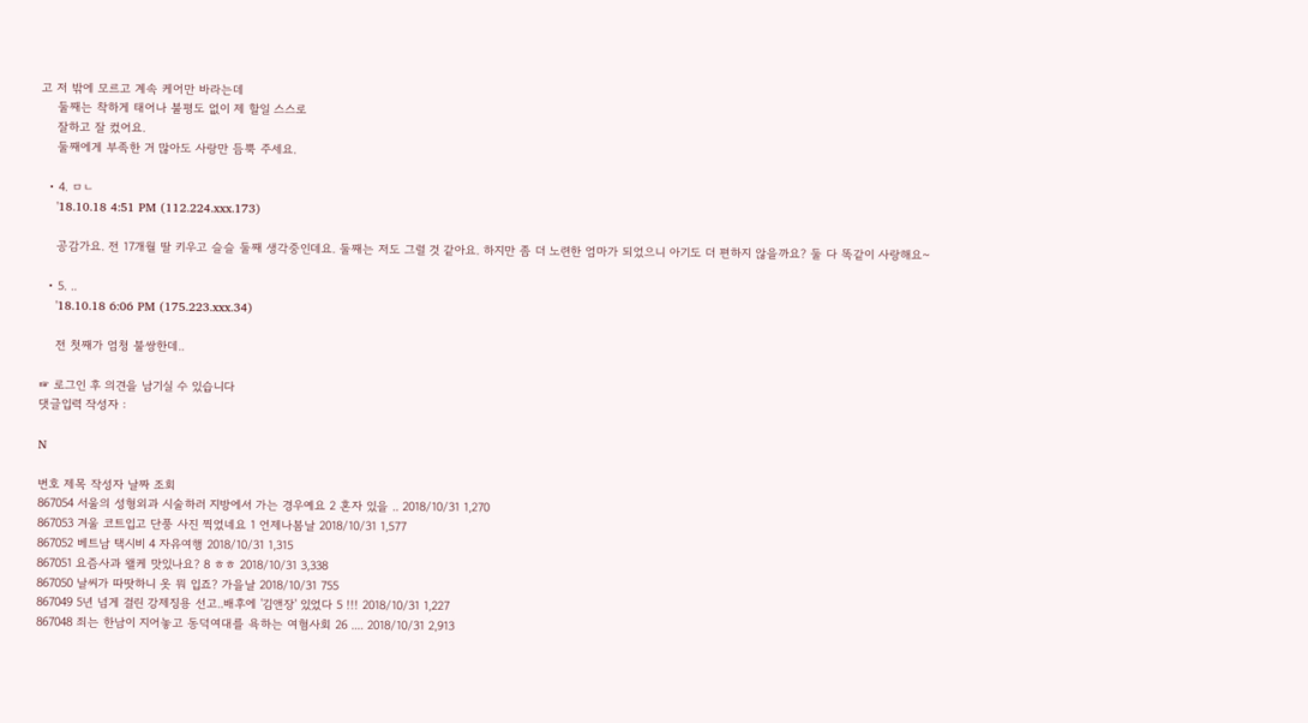고 저 밖에 모르고 계속 케어만 바라는데
    둘째는 착하게 태어나 불평도 없이 제 할일 스스로
    잘하고 잘 컸어요.
    둘째에게 부족한 거 많아도 사랑만 듬뿍 주세요.

  • 4. ㅁㄴ
    '18.10.18 4:51 PM (112.224.xxx.173)

    공감가요. 전 17개월 딸 키우고 슬슬 둘째 생각중인데요. 둘째는 저도 그럴 것 같아요. 하지만 좀 더 노련한 엄마가 되었으니 아기도 더 편하지 않을까요? 둘 다 똑같이 사랑해요~

  • 5. ..
    '18.10.18 6:06 PM (175.223.xxx.34)

    전 첫째가 엄청 불쌍한데..

☞ 로그인 후 의견을 남기실 수 있습니다
댓글입력 작성자 :

N

번호 제목 작성자 날짜 조회
867054 서울의 성형외과 시술하러 지방에서 가는 경우예요 2 혼자 있을 .. 2018/10/31 1,270
867053 겨울 코트입고 단풍 사진 찍었네요 1 언제나봄날 2018/10/31 1,577
867052 베트남 택시비 4 자유여행 2018/10/31 1,315
867051 요즘사과 왤케 맛있나요? 8 ㅎㅎ 2018/10/31 3,338
867050 날씨가 따땃하니 옷 뭐 입죠? 가을날 2018/10/31 755
867049 5년 넘게 걸린 강제징용 선고..배후에 '김앤장' 있었다 5 !!! 2018/10/31 1,227
867048 죄는 한남이 지어놓고 동덕여대를 욕하는 여혐사회 26 .... 2018/10/31 2,913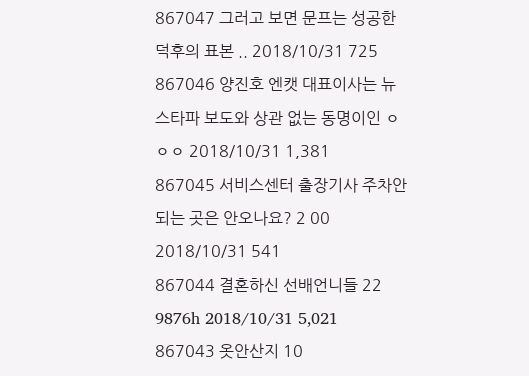867047 그러고 보면 문프는 성공한 덕후의 표본 .. 2018/10/31 725
867046 양진호 엔캣 대표이사는 뉴스타파 보도와 상관 없는 동명이인 ㅇㅇㅇ 2018/10/31 1,381
867045 서비스센터 출장기사 주차안되는 곳은 안오나요? 2 00 2018/10/31 541
867044 결혼하신 선배언니들 22 9876h 2018/10/31 5,021
867043 옷안산지 10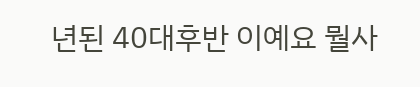년된 40대후반 이예요 뭘사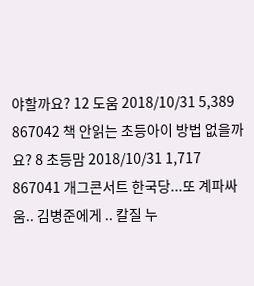야할까요? 12 도움 2018/10/31 5,389
867042 책 안읽는 초등아이 방법 없을까요? 8 초등맘 2018/10/31 1,717
867041 개그콘서트 한국당...또 계파싸움.. 김병준에게 .. 칼질 누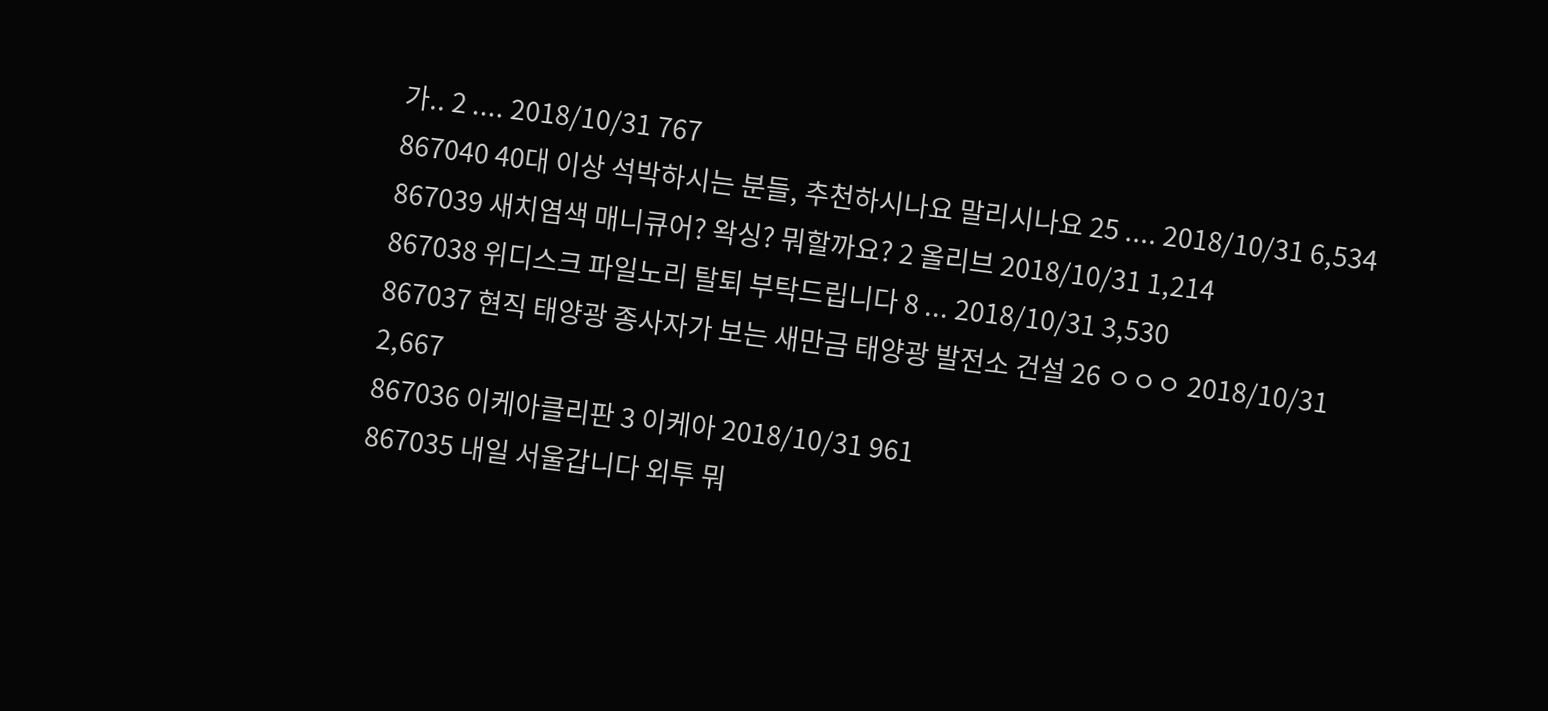가.. 2 .... 2018/10/31 767
867040 40대 이상 석박하시는 분들, 추천하시나요 말리시나요 25 .... 2018/10/31 6,534
867039 새치염색 매니큐어? 왁싱? 뭐할까요? 2 올리브 2018/10/31 1,214
867038 위디스크 파일노리 탈퇴 부탁드립니다 8 ... 2018/10/31 3,530
867037 현직 태양광 종사자가 보는 새만금 태양광 발전소 건설 26 ㅇㅇㅇ 2018/10/31 2,667
867036 이케아클리판 3 이케아 2018/10/31 961
867035 내일 서울갑니다 외투 뭐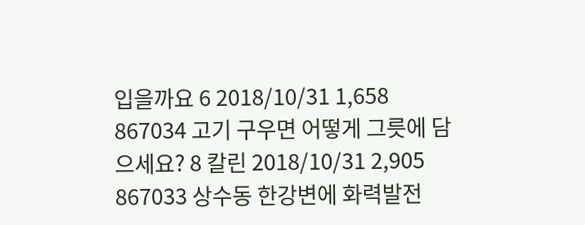입을까요 6 2018/10/31 1,658
867034 고기 구우면 어떻게 그릇에 담으세요? 8 칼린 2018/10/31 2,905
867033 상수동 한강변에 화력발전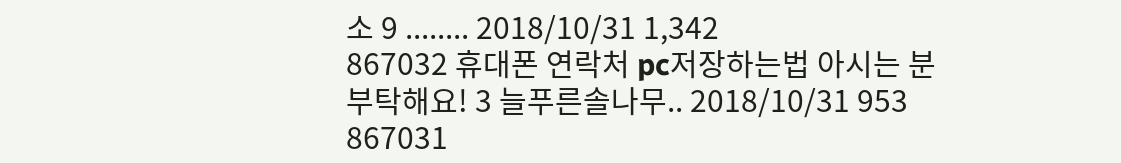소 9 ........ 2018/10/31 1,342
867032 휴대폰 연락처 pc저장하는법 아시는 분 부탁해요! 3 늘푸른솔나무.. 2018/10/31 953
867031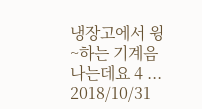냉장고에서 윙~하는 기계음나는데요 4 ... 2018/10/31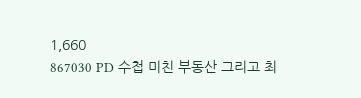1,660
867030 PD 수첩 미친 부동산 그리고 최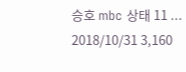승호 mbc 상태 11 ... 2018/10/31 3,160